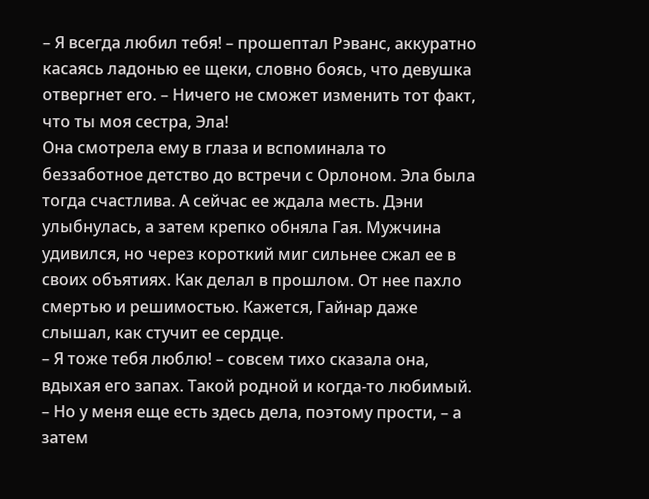– Я всегда любил тебя! – прошептал Рэванс, аккуратно касаясь ладонью ее щеки, словно боясь, что девушка отвергнет его. – Ничего не сможет изменить тот факт, что ты моя сестра, Эла!
Она смотрела ему в глаза и вспоминала то беззаботное детство до встречи с Орлоном. Эла была тогда счастлива. А сейчас ее ждала месть. Дэни улыбнулась, а затем крепко обняла Гая. Мужчина удивился, но через короткий миг сильнее сжал ее в своих объятиях. Как делал в прошлом. От нее пахло смертью и решимостью. Кажется, Гайнар даже слышал, как стучит ее сердце.
– Я тоже тебя люблю! – совсем тихо сказала она, вдыхая его запах. Такой родной и когда-то любимый. – Но у меня еще есть здесь дела, поэтому прости, – а затем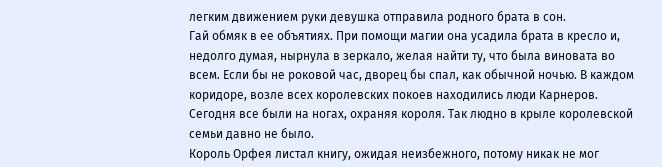легким движением руки девушка отправила родного брата в сон.
Гай обмяк в ее объятиях. При помощи магии она усадила брата в кресло и, недолго думая, нырнула в зеркало, желая найти ту, что была виновата во всем. Если бы не роковой час, дворец бы спал, как обычной ночью. В каждом коридоре, возле всех королевских покоев находились люди Карнеров. Сегодня все были на ногах, охраняя короля. Так людно в крыле королевской семьи давно не было.
Король Орфея листал книгу, ожидая неизбежного, потому никак не мог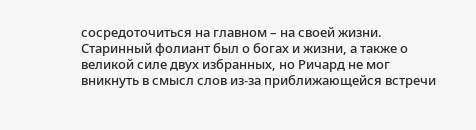сосредоточиться на главном – на своей жизни. Старинный фолиант был о богах и жизни, а также о великой силе двух избранных, но Ричард не мог вникнуть в смысл слов из-за приближающейся встречи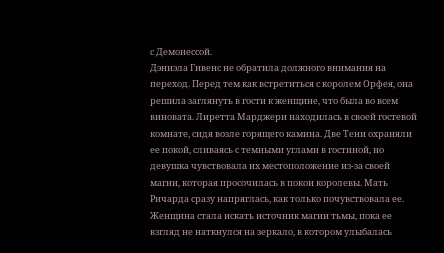с Демонессой.
Дэниэла Гивенс не обратила должного внимания на переход. Перед тем как встретиться с королем Орфея, она решила заглянуть в гости к женщине, что была во всем виновата. Лиретта Марджери находилась в своей гостевой комнате, сидя возле горящего камина. Две Тени охраняли ее покой, сливаясь с темными углами в гостиной, но девушка чувствовала их местоположение из-за своей магии, которая просочилась в покои королевы. Мать Ричарда сразу напряглась, как только почувствовала ее. Женщина стала искать источник магии тьмы, пока ее взгляд не наткнулся на зеркало, в котором улыбалась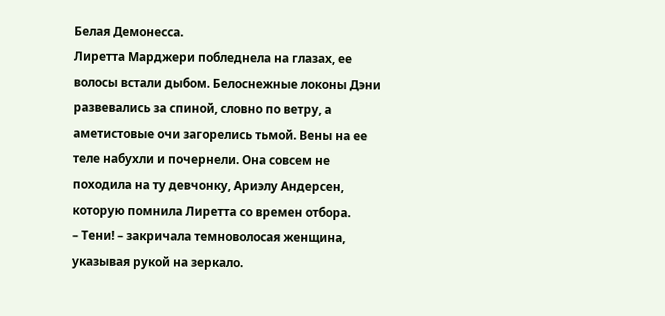Белая Демонесса.
Лиретта Марджери побледнела на глазах, ее волосы встали дыбом. Белоснежные локоны Дэни развевались за спиной, словно по ветру, а аметистовые очи загорелись тьмой. Вены на ее теле набухли и почернели. Она совсем не походила на ту девчонку, Ариэлу Андерсен, которую помнила Лиретта со времен отбора.
– Тени! – закричала темноволосая женщина, указывая рукой на зеркало.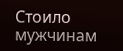Стоило мужчинам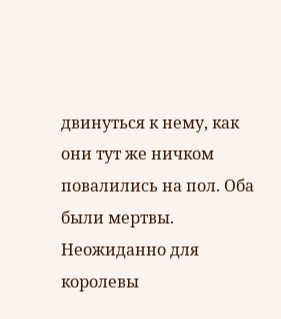двинуться к нему, как они тут же ничком повалились на пол. Оба были мертвы.
Неожиданно для королевы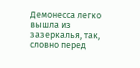Демонесса легко вышла из зазеркалья, так, словно перед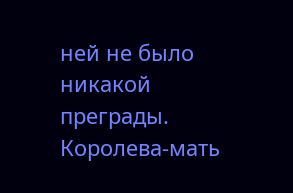ней не было никакой преграды. Королева-мать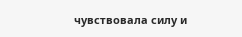чувствовала силу и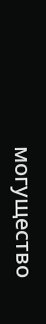могущество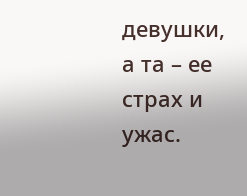девушки, а та – ее страх и ужас.